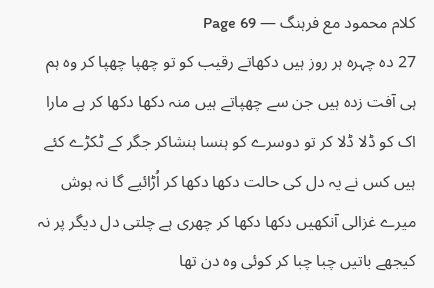کلام محمود مع فرہنگ — Page 69
27 دہ چہرہ ہر روز ہیں دکھاتے رقیب کو تو چھپا چھپا کر وہ ہم ہی آفت زدہ ہیں جن سے چھپاتے ہیں منہ دکھا دکھا کر ہے مارا اک کو ڈلا ڈلا کر تو دوسرے کو ہنسا ہنشاکر جگر کے ٹکڑے کئے ہیں کس نے یہ دل کی حالت دکھا دکھا کر اُڑائیے گا نہ ہوش میرے غزالی آنکھیں دکھا دکھا کر چھری ہے چلتی دل دیگر پر نہ کیجھے باتیں چبا چبا کر کوئی وہ دن تھا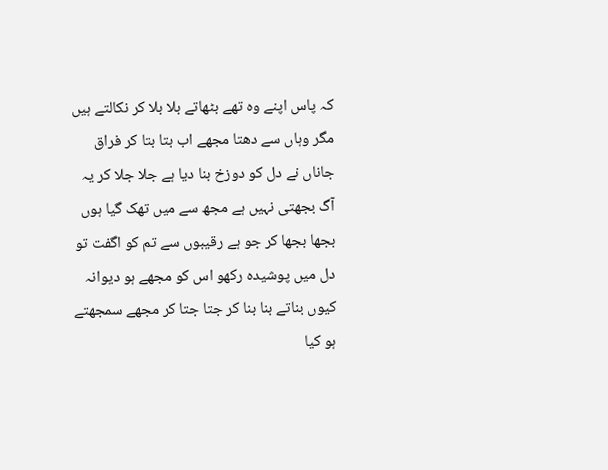کہ پاس اپنے وہ تھے بٹھاتے بلا بلا کر نکالتے ہیں مگر وہاں سے دھتا مجھے اب بتا بتا کر فراق جاناں نے دل کو دوزخ بنا دیا ہے جلا جلا کر یہ آگ بجھتی نہیں ہے مجھ سے میں تھک گیا ہوں بجھا بجھا کر جو ہے رقیبوں سے تم کو اگفت تو دل میں پوشیدہ رکھو اس کو مجھے ہو دیوانہ کیوں بناتے بنا بنا کر جتا جتا کر مجھے سمجھتے ہو کیا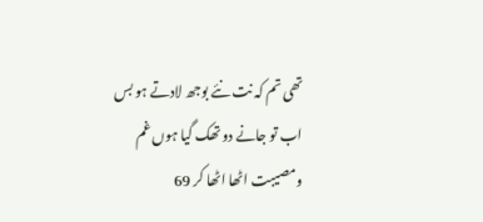تھی تم کہ نت نئے بوجھ لادتے ہو بس اب تو جانے دو تھک گیا ہوں غم ومصیبت اٹھا اٹھا کر 69